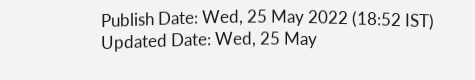Publish Date: Wed, 25 May 2022 (18:52 IST)
Updated Date: Wed, 25 May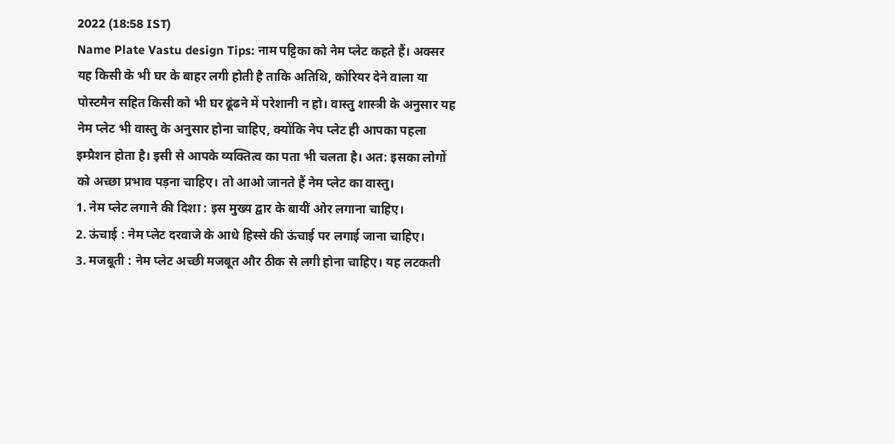2022 (18:58 IST)
Name Plate Vastu design Tips: नाम पट्टिका को नेम प्लेट कहते हैं। अक्सर यह किसी के भी घर के बाहर लगी होती है ताकि अतिथि, कोरियर देने वाला या पोस्टमैन सहित किसी को भी घर ढूंढने में परेशानी न हो। वास्तु शास्त्री के अनुसार यह नेम प्लेट भी वास्तु के अनुसार होना चाहिए, क्योंकि नेप प्लेट ही आपका पहला इम्प्रैशन होता है। इसी से आपके व्यक्तित्व का पता भी चलता है। अत: इसका लोगों को अच्छा प्रभाव पड़ना चाहिए। तो आओ जानते हैं नेम प्लेट का वास्तु।
1. नेम प्लेट लगाने की दिशा : इस मुख्य द्वार के बायीं ओर लगाना चाहिए।
2. ऊंचाई : नेम प्लेट दरवाजे के आधे हिस्से की ऊंचाई पर लगाई जाना चाहिए।
3. मजबूती : नेम प्लेट अच्छी मजबूत और ठीक से लगी होना चाहिए। यह लटकती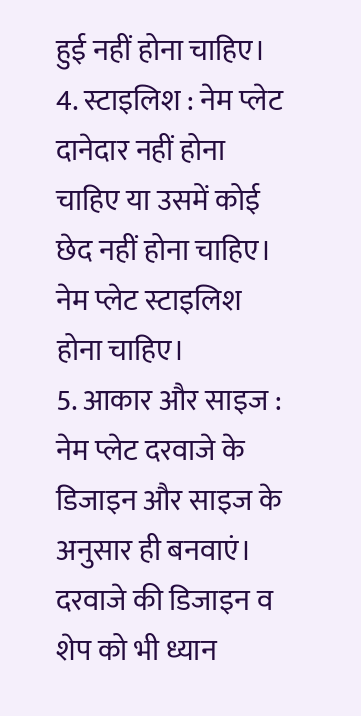हुई नहीं होना चाहिए।
4. स्टाइलिश : नेम प्लेट दानेदार नहीं होना चाहिए या उसमें कोई छेद नहीं होना चाहिए। नेम प्लेट स्टाइलिश होना चाहिए।
5. आकार और साइज : नेम प्लेट दरवाजे के डिजाइन और साइज के अनुसार ही बनवाएं। दरवाजे की डिजाइन व शेप को भी ध्यान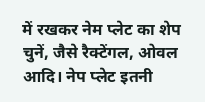में रखकर नेम प्लेट का शेप चुनें, जैसे रैक्टेंगल, ओवल आदि। नेप प्लेट इतनी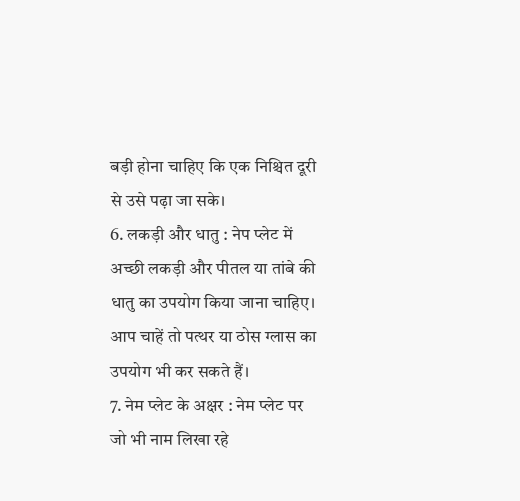बड़ी होना चाहिए कि एक निश्चित दूरी से उसे पढ़ा जा सके।
6. लकड़ी और धातु : नेप प्लेट में अच्छी लकड़ी और पीतल या तांबे की धातु का उपयोग किया जाना चाहिए। आप चाहें तो पत्थर या ठोस ग्लास का उपयोग भी कर सकते हैं।
7. नेम प्लेट के अक्षर : नेम प्लेट पर जो भी नाम लिखा रहे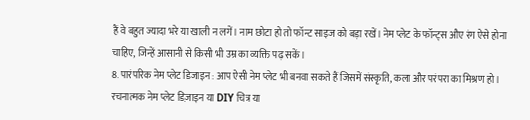हैं वे बहुत ज्यादा भरे या खाली न लगें। नाम छोटा हो तो फॉन्ट साइज को बड़ा रखें। नेम प्लेट के फॉन्ट्स औए रंग ऐसे होना चाहिए, जिन्हें आसानी से किसी भी उम्र का व्यक्ति पढ़ सकें।
8. पारंपरिक नेम प्लेट डिजाइन : आप ऐसी नेम प्लेट भी बनवा सकते हैं जिसमें संस्कृति, कला और परंपरा का मिश्रण हो। रचनात्मक नेम प्लेट डिज़ाइन या DIY चित्र या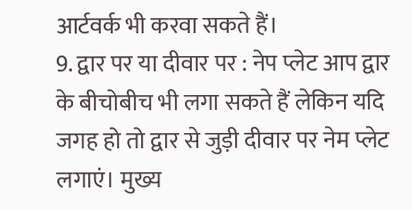आर्टवर्क भी करवा सकते हैं।
9. द्वार पर या दीवार पर : नेप प्लेट आप द्वार के बीचोबीच भी लगा सकते हैं लेकिन यदि जगह हो तो द्वार से जुड़ी दीवार पर नेम प्लेट लगाएं। मुख्य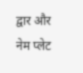द्वार और नेम प्लेट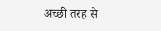अच्छी तरह से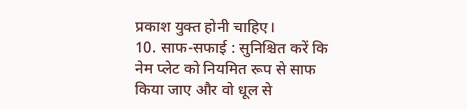प्रकाश युक्त होनी चाहिए।
10. साफ-सफाई : सुनिश्चित करें कि नेम प्लेट को नियमित रूप से साफ किया जाए और वो धूल से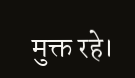मुक्त रहे।